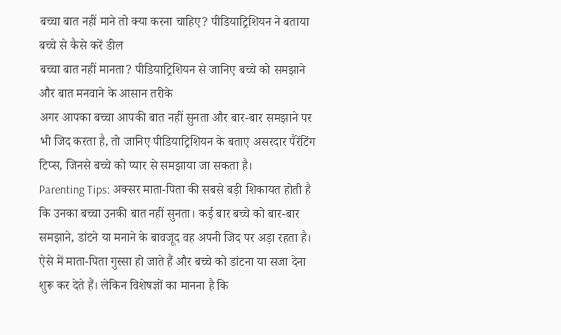बच्चा बात नहीं माने तो क्या करना चाहिए? पीडियाट्रिशियन ने बताया बच्चे से कैसे करें डील
बच्चा बात नहीं मानता? पीडियाट्रिशियन से जानिए बच्चे को समझाने और बात मनवाने के आसान तरीके
अगर आपका बच्चा आपकी बात नहीं सुनता और बार-बार समझाने पर भी जिद करता है, तो जानिए पीडियाट्रिशियन के बताए असरदार पैरेंटिंग टिप्स, जिनसे बच्चे को प्यार से समझाया जा सकता है।
Parenting Tips: अक्सर माता-पिता की सबसे बड़ी शिकायत होती है कि उनका बच्चा उनकी बात नहीं सुनता। कई बार बच्चे को बार-बार समझाने, डांटने या मनाने के बावजूद वह अपनी जिद पर अड़ा रहता है। ऐसे में माता-पिता गुस्सा हो जाते हैं और बच्चे को डांटना या सजा देना शुरू कर देते हैं। लेकिन विशेषज्ञों का मानना है कि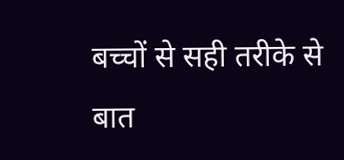बच्चों से सही तरीके से बात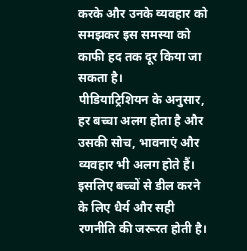करके और उनके व्यवहार को समझकर इस समस्या को काफी हद तक दूर किया जा सकता है।
पीडियाट्रिशियन के अनुसार, हर बच्चा अलग होता है और उसकी सोच, भावनाएं और व्यवहार भी अलग होते हैं। इसलिए बच्चों से डील करने के लिए धैर्य और सही रणनीति की जरूरत होती है।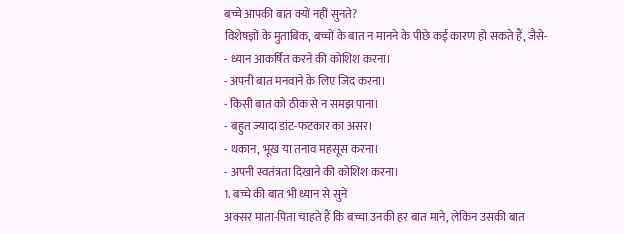बच्चे आपकी बात क्यों नहीं सुनते?
विशेषज्ञों के मुताबिक, बच्चों के बात न मानने के पीछे कई कारण हो सकते हैं, जैसे-
- ध्यान आकर्षित करने की कोशिश करना।
- अपनी बात मनवाने के लिए जिद करना।
- किसी बात को ठीक से न समझ पाना।
- बहुत ज्यादा डांट-फटकार का असर।
- थकान, भूख या तनाव महसूस करना।
- अपनी स्वतंत्रता दिखाने की कोशिश करना।
1. बच्चे की बात भी ध्यान से सुनें
अक्सर माता-पिता चाहते हैं कि बच्चा उनकी हर बात माने, लेकिन उसकी बात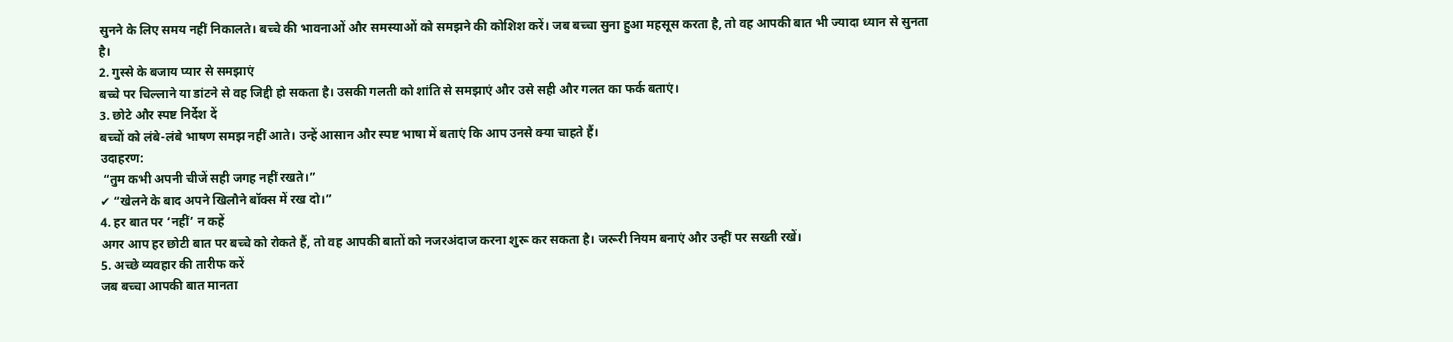सुनने के लिए समय नहीं निकालते। बच्चे की भावनाओं और समस्याओं को समझने की कोशिश करें। जब बच्चा सुना हुआ महसूस करता है, तो वह आपकी बात भी ज्यादा ध्यान से सुनता है।
2. गुस्से के बजाय प्यार से समझाएं
बच्चे पर चिल्लाने या डांटने से वह जिद्दी हो सकता है। उसकी गलती को शांति से समझाएं और उसे सही और गलत का फर्क बताएं।
3. छोटे और स्पष्ट निर्देश दें
बच्चों को लंबे-लंबे भाषण समझ नहीं आते। उन्हें आसान और स्पष्ट भाषा में बताएं कि आप उनसे क्या चाहते हैं।
उदाहरण:
 “तुम कभी अपनी चीजें सही जगह नहीं रखते।”
✔ “खेलने के बाद अपने खिलौने बॉक्स में रख दो।”
4. हर बात पर ‘नहीं’ न कहें
अगर आप हर छोटी बात पर बच्चे को रोकते हैं, तो वह आपकी बातों को नजरअंदाज करना शुरू कर सकता है। जरूरी नियम बनाएं और उन्हीं पर सख्ती रखें।
5. अच्छे व्यवहार की तारीफ करें
जब बच्चा आपकी बात मानता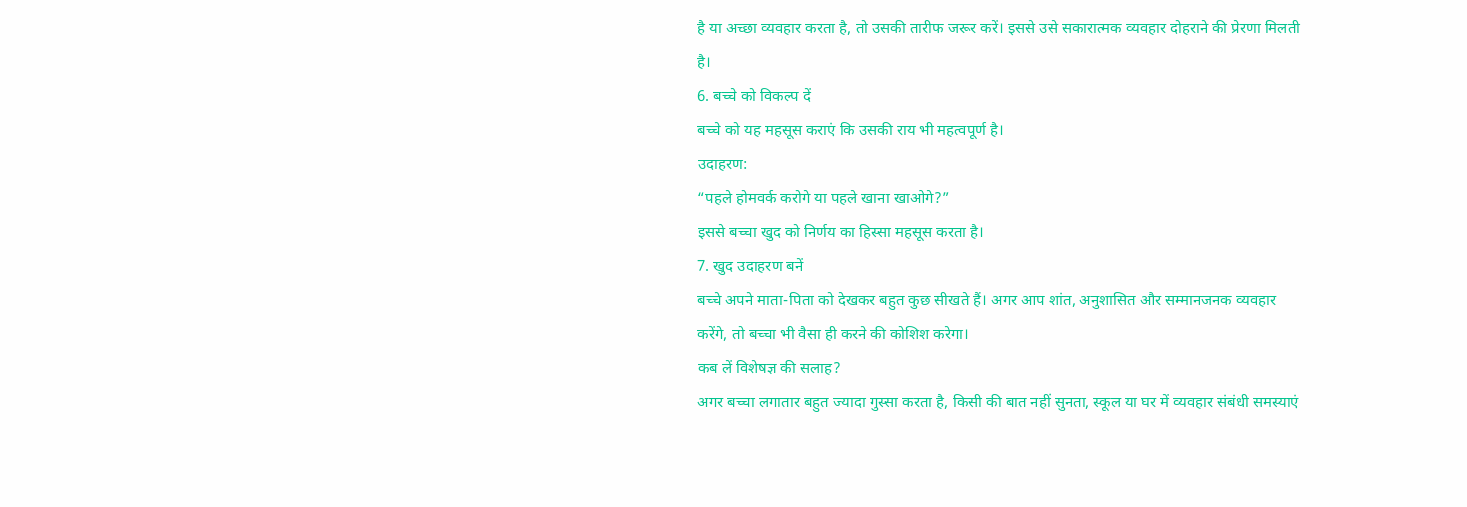है या अच्छा व्यवहार करता है, तो उसकी तारीफ जरूर करें। इससे उसे सकारात्मक व्यवहार दोहराने की प्रेरणा मिलती है।
6. बच्चे को विकल्प दें
बच्चे को यह महसूस कराएं कि उसकी राय भी महत्वपूर्ण है।
उदाहरण:
“पहले होमवर्क करोगे या पहले खाना खाओगे?”
इससे बच्चा खुद को निर्णय का हिस्सा महसूस करता है।
7. खुद उदाहरण बनें
बच्चे अपने माता-पिता को देखकर बहुत कुछ सीखते हैं। अगर आप शांत, अनुशासित और सम्मानजनक व्यवहार करेंगे, तो बच्चा भी वैसा ही करने की कोशिश करेगा।
कब लें विशेषज्ञ की सलाह?
अगर बच्चा लगातार बहुत ज्यादा गुस्सा करता है, किसी की बात नहीं सुनता, स्कूल या घर में व्यवहार संबंधी समस्याएं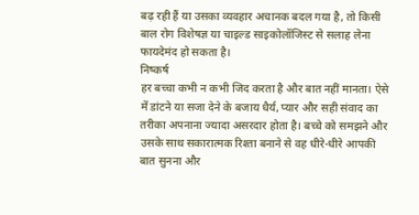बढ़ रही हैं या उसका व्यवहार अचानक बदल गया है, तो किसी बाल रोग विशेषज्ञ या चाइल्ड साइकोलॉजिस्ट से सलाह लेना फायदेमंद हो सकता है।
निष्कर्ष
हर बच्चा कभी न कभी जिद करता है और बात नहीं मानता। ऐसे में डांटने या सजा देने के बजाय धैर्य, प्यार और सही संवाद का तरीका अपनाना ज्यादा असरदार होता है। बच्चे को समझने और उसके साथ सकारात्मक रिश्ता बनाने से वह धीरे-धीरे आपकी बात सुनना और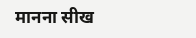मानना सीख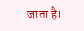जाता है।